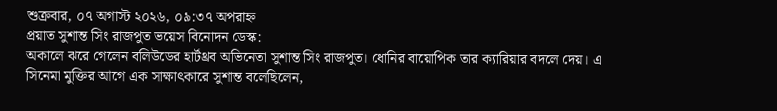শুক্রবার, ০৭ অগাস্ট ২০২৬, ০৯:৩৭ অপরাহ্ন
প্রয়াত সুশান্ত সিং রাজপুত ভয়েস বিনোদন ডেস্ক:
অকালে ঝরে গেলেন বলিউডের হার্টথ্রব অভিনেতা সুশান্ত সিং রাজপুত। ধোনির বায়োপিক তার ক্যারিয়ার বদলে দেয়। এ সিনেমা মুক্তির আগে এক সাক্ষাৎকারে সুশান্ত বলেছিলেন,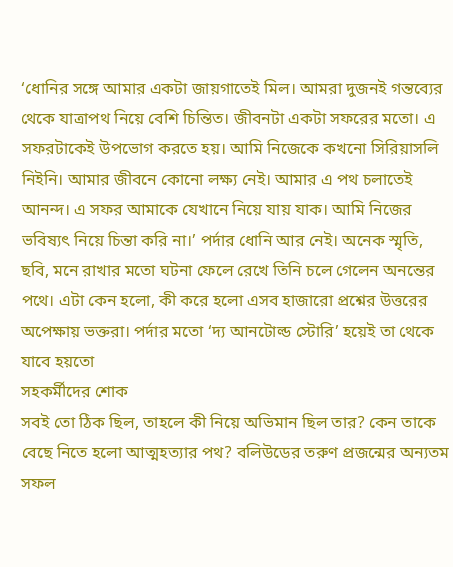‘ধোনির সঙ্গে আমার একটা জায়গাতেই মিল। আমরা দুজনই গন্তব্যের থেকে যাত্রাপথ নিয়ে বেশি চিন্তিত। জীবনটা একটা সফরের মতো। এ সফরটাকেই উপভোগ করতে হয়। আমি নিজেকে কখনো সিরিয়াসলি নিইনি। আমার জীবনে কোনো লক্ষ্য নেই। আমার এ পথ চলাতেই আনন্দ। এ সফর আমাকে যেখানে নিয়ে যায় যাক। আমি নিজের ভবিষ্যৎ নিয়ে চিন্তা করি না।’ পর্দার ধোনি আর নেই। অনেক স্মৃতি, ছবি, মনে রাখার মতো ঘটনা ফেলে রেখে তিনি চলে গেলেন অনন্তের পথে। এটা কেন হলো, কী করে হলো এসব হাজারো প্রশ্নের উত্তরের অপেক্ষায় ভক্তরা। পর্দার মতো ‘দ্য আনটোল্ড স্টোরি’ হয়েই তা থেকে যাবে হয়তো
সহকর্মীদের শোক
সবই তো ঠিক ছিল, তাহলে কী নিয়ে অভিমান ছিল তার? কেন তাকে বেছে নিতে হলো আত্মহত্যার পথ? বলিউডের তরুণ প্রজন্মের অন্যতম সফল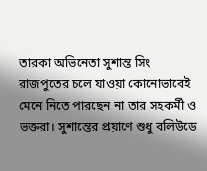তারকা অভিনেতা সুশান্ত সিং রাজপুতের চলে যাওয়া কোনোভাবেই মেনে নিতে পারছেন না তার সহকর্মী ও ভক্তরা। সুশান্তের প্রয়াণে শুধু বলিউডে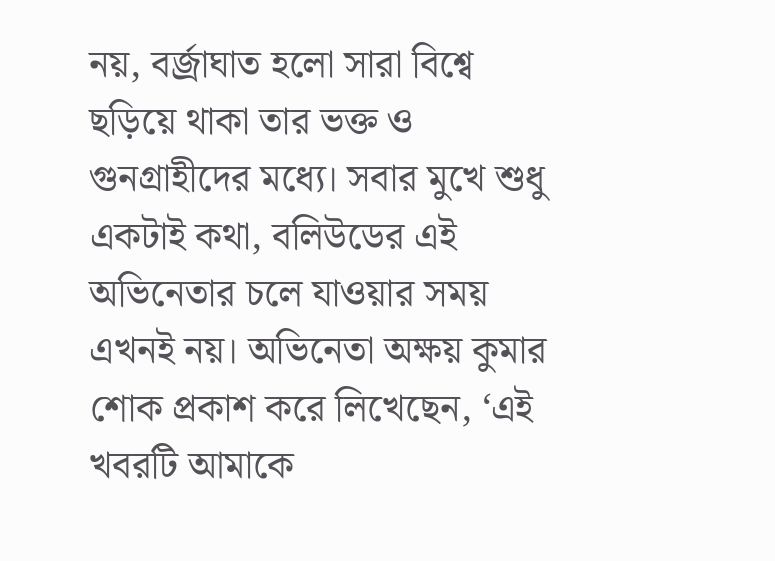নয়, বর্জ্রাঘাত হলো সারা বিশ্বে ছড়িয়ে থাকা তার ভক্ত ও গুনগ্রাহীদের মধ্যে। সবার মুখে শুধু একটাই কথা, বলিউডের এই অভিনেতার চলে যাওয়ার সময় এখনই নয়। অভিনেতা অক্ষয় কুমার শোক প্রকাশ করে লিখেছেন, ‘এই খবরটি আমাকে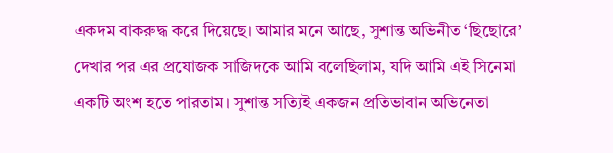একদম বাকরুদ্ধ করে দিয়েছে। আমার মনে আছে, সুশান্ত অভিনীত ‘ছিছোরে’ দেখার পর এর প্রযোজক সাজিদকে আমি বলেছিলাম, যদি আমি এই সিনেমা একটি অংশ হতে পারতাম। সুশান্ত সত্যিই একজন প্রতিভাবান অভিনেতা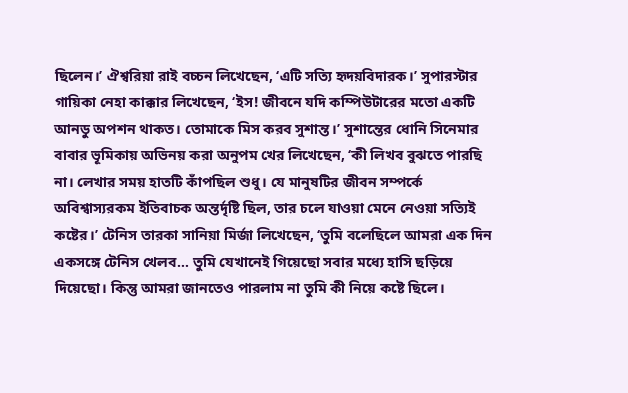ছিলেন।’ ঐশ্বরিয়া রাই বচ্চন লিখেছেন, ‘এটি সত্যি হৃদয়বিদারক।’ সুপারস্টার গায়িকা নেহা কাক্কার লিখেছেন, ‘ইস! জীবনে যদি কম্পিউটারের মতো একটি আনডু অপশন থাকত। তোমাকে মিস করব সুশান্ত।’ সুশান্তের ধোনি সিনেমার বাবার ভূমিকায় অভিনয় করা অনুপম খের লিখেছেন, ‘কী লিখব বুঝতে পারছি না। লেখার সময় হাতটি কাঁপছিল শুধু। যে মানুষটির জীবন সম্পর্কে অবিশ্বাস্যরকম ইতিবাচক অন্তর্দৃষ্টি ছিল, তার চলে যাওয়া মেনে নেওয়া সত্যিই কষ্টের।’ টেনিস তারকা সানিয়া মির্জা লিখেছেন, ‘তুমি বলেছিলে আমরা এক দিন একসঙ্গে টেনিস খেলব… তুমি যেখানেই গিয়েছো সবার মধ্যে হাসি ছড়িয়ে দিয়েছো। কিন্তু আমরা জানতেও পারলাম না তুমি কী নিয়ে কষ্টে ছিলে।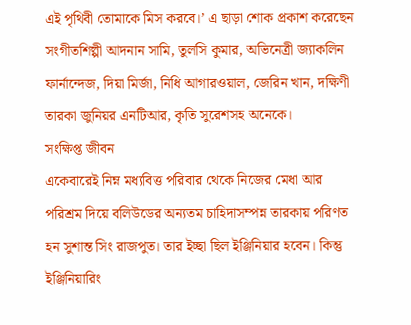এই পৃথিবী তোমাকে মিস করবে।’ এ ছাড়া শোক প্রকাশ করেছেন সংগীতশিল্পী আদনান সামি, তুলসি কুমার, অভিনেত্রী জ্যাকলিন ফার্নান্দেজ, দিয়া মির্জা, নিধি আগারওয়াল, জেরিন খান, দক্ষিণী তারকা জুনিয়র এনটিআর, কৃতি সুরেশসহ অনেকে।
সংক্ষিপ্ত জীবন
একেবারেই নিম্ন মধ্যবিত্ত পরিবার থেকে নিজের মেধা আর পরিশ্রম দিয়ে বলিউডের অন্যতম চাহিদাসম্পন্ন তারকায় পরিণত হন সুশান্ত সিং রাজপুত। তার ইচ্ছা ছিল ইঞ্জিনিয়ার হবেন। কিন্তু ইঞ্জিনিয়ারিং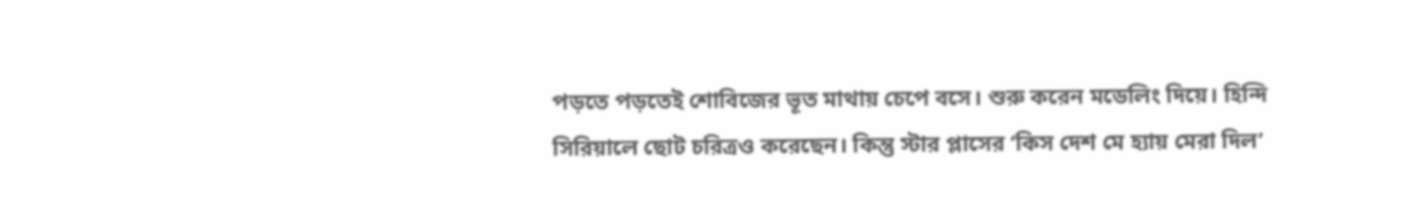পড়তে পড়তেই শোবিজের ভূত মাথায় চেপে বসে। শুরু করেন মডেলিং দিয়ে। হিন্দি সিরিয়ালে ছোট চরিত্রও করেছেন। কিন্তু স্টার প্লাসের ‘কিস দেশ মে হ্যায় মেরা দিল’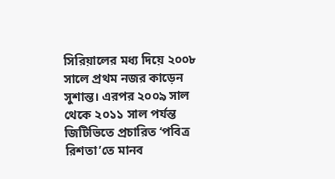সিরিয়ালের মধ্য দিয়ে ২০০৮ সালে প্রথম নজর কাড়েন সুশান্ত। এরপর ২০০৯ সাল থেকে ২০১১ সাল পর্যন্ত জিটিভিতে প্রচারিত ‘পবিত্র রিশতা’তে মানব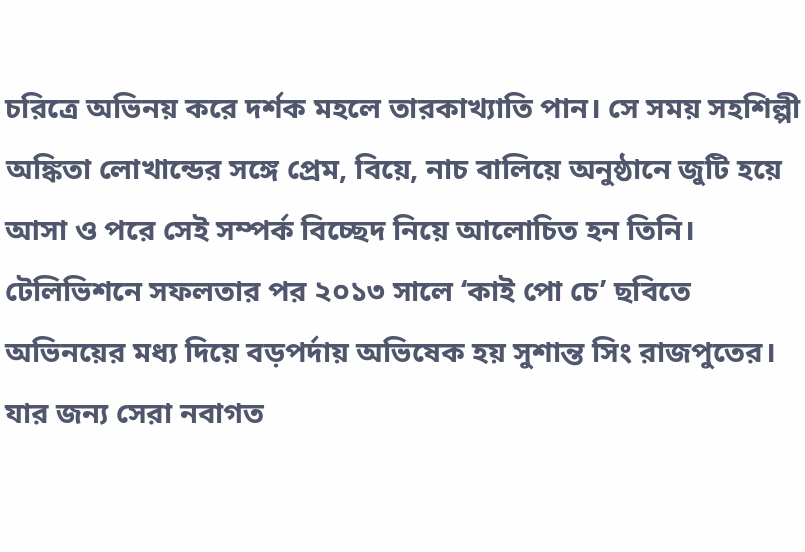চরিত্রে অভিনয় করে দর্শক মহলে তারকাখ্যাতি পান। সে সময় সহশিল্পী অঙ্কিতা লোখান্ডের সঙ্গে প্রেম, বিয়ে, নাচ বালিয়ে অনুষ্ঠানে জুটি হয়ে আসা ও পরে সেই সম্পর্ক বিচ্ছেদ নিয়ে আলোচিত হন তিনি। টেলিভিশনে সফলতার পর ২০১৩ সালে ‘কাই পো চে’ ছবিতে অভিনয়ের মধ্য দিয়ে বড়পর্দায় অভিষেক হয় সুশান্ত সিং রাজপুতের। যার জন্য সেরা নবাগত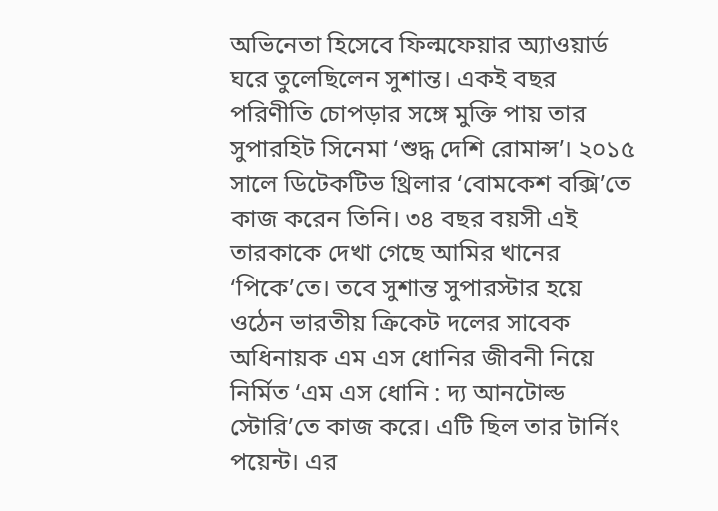অভিনেতা হিসেবে ফিল্মফেয়ার অ্যাওয়ার্ড ঘরে তুলেছিলেন সুশান্ত। একই বছর পরিণীতি চোপড়ার সঙ্গে মুক্তি পায় তার সুপারহিট সিনেমা ‘শুদ্ধ দেশি রোমান্স’। ২০১৫ সালে ডিটেকটিভ থ্রিলার ‘বোমকেশ বক্সি’তে কাজ করেন তিনি। ৩৪ বছর বয়সী এই তারকাকে দেখা গেছে আমির খানের ‘পিকে’তে। তবে সুশান্ত সুপারস্টার হয়ে ওঠেন ভারতীয় ক্রিকেট দলের সাবেক অধিনায়ক এম এস ধোনির জীবনী নিয়ে নির্মিত ‘এম এস ধোনি : দ্য আনটোল্ড স্টোরি’তে কাজ করে। এটি ছিল তার টার্নিং পয়েন্ট। এর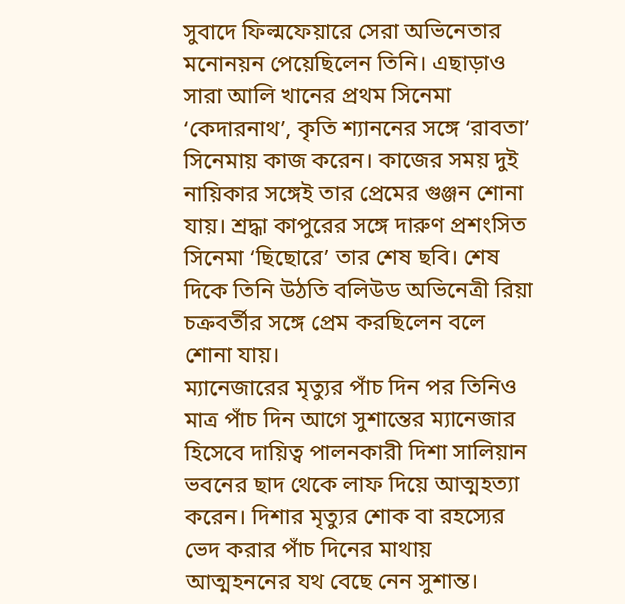সুবাদে ফিল্মফেয়ারে সেরা অভিনেতার মনোনয়ন পেয়েছিলেন তিনি। এছাড়াও সারা আলি খানের প্রথম সিনেমা ‘কেদারনাথ’, কৃতি শ্যাননের সঙ্গে ‘রাবতা’ সিনেমায় কাজ করেন। কাজের সময় দুই নায়িকার সঙ্গেই তার প্রেমের গুঞ্জন শোনা যায়। শ্রদ্ধা কাপুরের সঙ্গে দারুণ প্রশংসিত সিনেমা ‘ছিছোরে’ তার শেষ ছবি। শেষ দিকে তিনি উঠতি বলিউড অভিনেত্রী রিয়া চক্রবর্তীর সঙ্গে প্রেম করছিলেন বলে শোনা যায়।
ম্যানেজারের মৃত্যুর পাঁচ দিন পর তিনিও
মাত্র পাঁচ দিন আগে সুশান্তের ম্যানেজার হিসেবে দায়িত্ব পালনকারী দিশা সালিয়ান ভবনের ছাদ থেকে লাফ দিয়ে আত্মহত্যা করেন। দিশার মৃত্যুর শোক বা রহস্যের ভেদ করার পাঁচ দিনের মাথায় আত্মহননের যথ বেছে নেন সুশান্ত।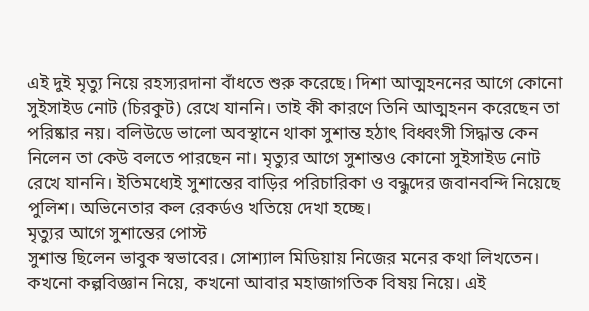এই দুই মৃত্যু নিয়ে রহস্যরদানা বাঁধতে শুরু করেছে। দিশা আত্মহননের আগে কোনো সুইসাইড নোট (চিরকুট) রেখে যাননি। তাই কী কারণে তিনি আত্মহনন করেছেন তা পরিষ্কার নয়। বলিউডে ভালো অবস্থানে থাকা সুশান্ত হঠাৎ বিধ্বংসী সিদ্ধান্ত কেন নিলেন তা কেউ বলতে পারছেন না। মৃত্যুর আগে সুশান্তও কোনো সুইসাইড নোট রেখে যাননি। ইতিমধ্যেই সুশান্তের বাড়ির পরিচারিকা ও বন্ধুদের জবানবন্দি নিয়েছে পুলিশ। অভিনেতার কল রেকর্ডও খতিয়ে দেখা হচ্ছে।
মৃত্যুর আগে সুশান্তের পোস্ট
সুশান্ত ছিলেন ভাবুক স্বভাবের। সোশ্যাল মিডিয়ায় নিজের মনের কথা লিখতেন। কখনো কল্পবিজ্ঞান নিয়ে, কখনো আবার মহাজাগতিক বিষয় নিয়ে। এই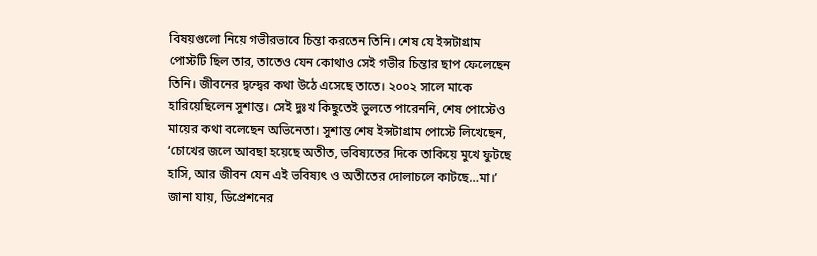বিষয়গুলো নিয়ে গভীরভাবে চিন্তা করতেন তিনি। শেষ যে ইন্সটাগ্রাম পোস্টটি ছিল তার, তাতেও যেন কোথাও সেই গভীর চিন্তার ছাপ ফেলেছেন তিনি। জীবনের দ্বন্দ্বের কথা উঠে এসেছে তাতে। ২০০২ সালে মাকে হারিয়েছিলেন সুশান্ত। সেই দুঃখ কিছুতেই ভুলতে পারেননি, শেষ পোস্টেও মায়ের কথা বলেছেন অভিনেতা। সুশান্ত শেষ ইন্সটাগ্রাম পোস্টে লিখেছেন, ‘চোখের জলে আবছা হয়েছে অতীত, ভবিষ্যতের দিকে তাকিয়ে মুখে ফুটছে হাসি, আর জীবন যেন এই ভবিষ্যৎ ও অতীতের দোলাচলে কাটছে…মা।’ জানা যায়, ডিপ্রেশনের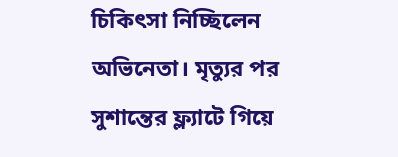চিকিৎসা নিচ্ছিলেন অভিনেতা। মৃত্যুর পর সুশান্তের ফ্ল্যাটে গিয়ে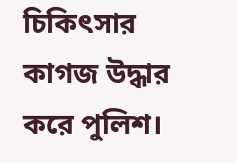চিকিৎসার কাগজ উদ্ধার করে পুলিশ।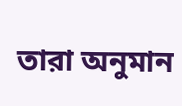তারা অনুমান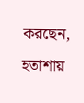করছেন, হতাশায়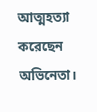আত্মহত্যা করেছেন অভিনেতা।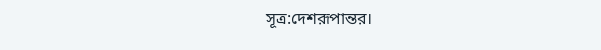সূত্র:দেশরূপান্তর।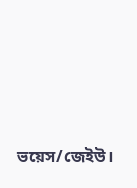ভয়েস/জেইউ।